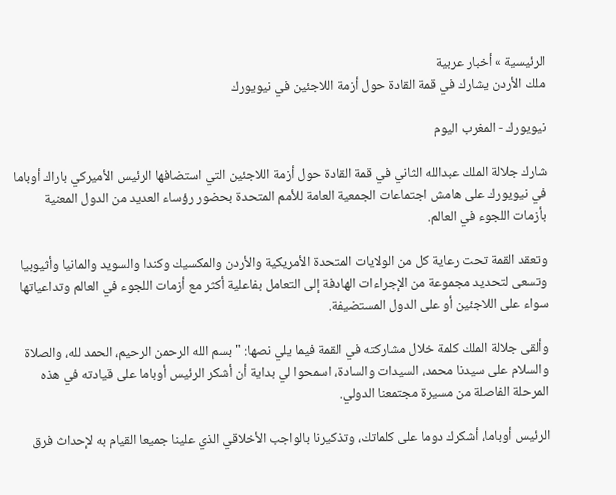الرئيسية » أخبار عربية
ملك الأردن يشارك في قمة القادة حول أزمة اللاجئين في نيويورك

نيويورك - المغرب اليوم

شارك جلالة الملك عبدالله الثاني في قمة القادة حول أزمة اللاجئين التي استضافها الرئيس الأميركي باراك أوباما في نيويورك على هامش اجتماعات الجمعية العامة للأمم المتحدة بحضور رؤساء العديد من الدول المعنية بأزمات اللجوء في العالم.

وتعقد القمة تحت رعاية كل من الولايات المتحدة الأمريكية والأردن والمكسيك وكندا والسويد والمانيا وأثيوبيا وتسعى لتحديد مجموعة من الإجراءات الهادفة إلى التعامل بفاعلية أكثر مع أزمات اللجوء في العالم وتداعياتها سواء على اللاجئين أو على الدول المستضيفة.

وألقى جلالة الملك كلمة خلال مشاركته في القمة فيما يلي نصها: "بسم الله الرحمن الرحيم، الحمد لله، والصلاة والسلام على سيدنا محمد، السيدات والسادة، اسمحوا لي بداية أن أشكر الرئيس أوباما على قيادته في هذه المرحلة الفاصلة من مسيرة مجتمعنا الدولي.

الرئيس أوباما، أشكرك دوما على كلماتك، وتذكيرنا بالواجب الأخلاقي الذي علينا جميعا القيام به لإحداث فرق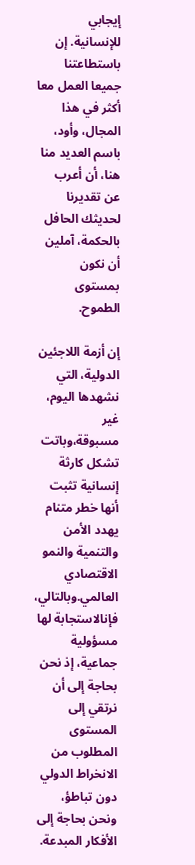إيجابي للإنسانية. إن باستطاعتنا جميعا العمل معا أكثر في هذا المجال، وأود، باسم العديد منا هنا، أن أعرب عن تقديرنا لحديثك الحافل بالحكمة، آملين أن نكون بمستوى الطموح.

إن أزمة اللاجئين الدولية، التي نشهدها اليوم، غير مسبوقة،وباتت تشكل كارثة إنسانية تثبت أنها خطر متنام يهدد الأمن والتنمية والنمو الاقتصادي العالمي.وبالتالي، فإنالاستجابة لها مسؤولية جماعية، إذ نحن بحاجة إلى أن نرتقي إلى المستوى المطلوب من الانخراط الدولي دون تباطؤ، ونحن بحاجة إلى الأفكار المبدعة.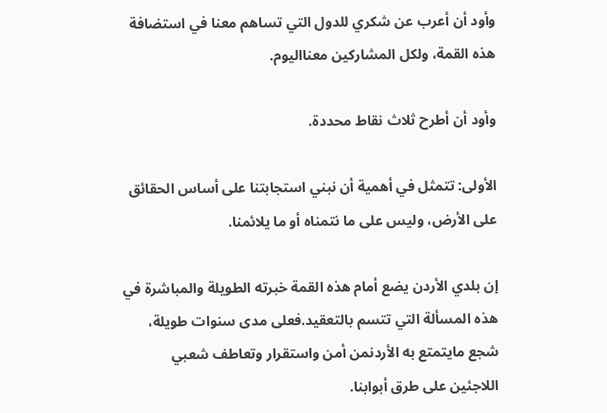وأود أن أعرب عن شكري للدول التي تساهم معنا في استضافة هذه القمة، ولكل المشاركين معنااليوم.

وأود أن أطرح ثلاث نقاط محددة.

الأولى: تتمثل في أهمية أن نبني استجابتنا على أساس الحقائق على الأرض، وليس على ما نتمناه أو ما يلائمنا.

إن بلدي الأردن يضع أمام هذه القمة خبرته الطويلة والمباشرة في هذه المسألة التي تتسم بالتعقيد.فعلى مدى سنوات طويلة، شجع مايتمتع به الأردنمن أمن واستقرار وتعاطف شعبي اللاجئين على طرق أبوابنا.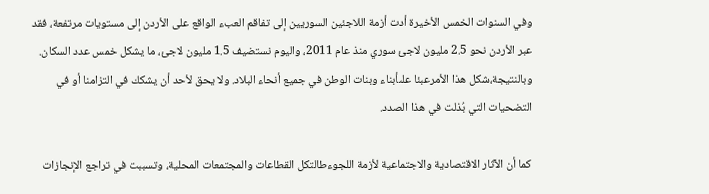وفي السنوات الخمس الأخيرة أدت أزمة اللاجئين السوريين إلى تفاقم العبء الواقع على الأردن إلى مستويات مرتفعة، فقد عبر الأردن نحو 2.5 مليون لاجئ سوري منذ عام 2011، واليوم نستضيف 1.5 مليون لاجئ، ما يشكل خمس عدد السكان. وبالنتيجة،شكل هذا الأمرعبئا علىأبناء وبنات الوطن في جميع أنحاء البلاد. ولا يحق لأحد أن يشكك في التزامنا أو في التضحيات التي بُذلت في هذا الصدد.

كما أن الآثار الاقتصادية والاجتماعية لأزمة اللجوءطالتكل القطاعات والمجتمعات المحلية، وتسببت في تراجع الإنجازات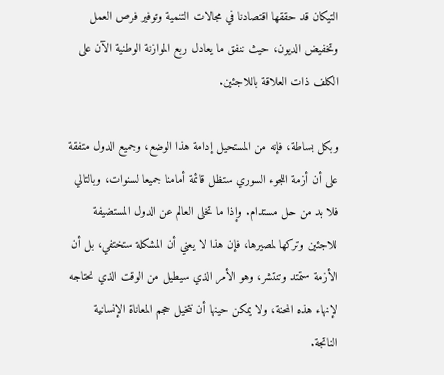التيكان قد حققها اقتصادنا في مجالات التنمية وتوفير فرص العمل وتخفيض الديون، حيث ننفق ما يعادل ربع الموازنة الوطنية الآن على الكلف ذات العلاقة باللاجئين.

وبكل بساطة، فإنه من المستحيل إدامة هذا الوضع، وجميع الدول متفقة على أن أزمة اللجوء السوري ستظل قائمة أمامنا جميعا لسنوات، وبالتالي فلا بد من حل مستدام. وإذا ما تخلى العالم عن الدول المستضيفة للاجئين وتركها لمصيرها، فإن هذا لا يعني أن المشكلة ستختفي، بل أن الأزمة ستمتد وتنتشر، وهو الأمر الذي سيطيل من الوقت الذي نحتاجه لإنهاء هذه المحنة، ولا يمكن حينها أن نتخيل حجم المعاناة الإنسانية الناتجة.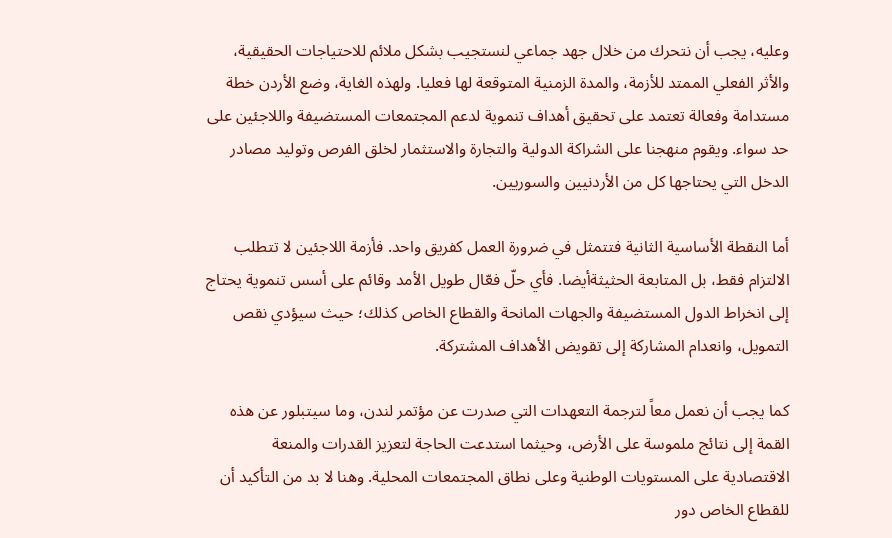وعليه، يجب أن نتحرك من خلال جهد جماعي لنستجيب بشكل ملائم للاحتياجات الحقيقية، والأثر الفعلي الممتد للأزمة، والمدة الزمنية المتوقعة لها فعليا. ولهذه الغاية، وضع الأردن خطة مستدامة وفعالة تعتمد على تحقيق أهداف تنموية لدعم المجتمعات المستضيفة واللاجئين على حد سواء. ويقوم منهجنا على الشراكة الدولية والتجارة والاستثمار لخلق الفرص وتوليد مصادر الدخل التي يحتاجها كل من الأردنيين والسوريين.

أما النقطة الأساسية الثانية فتتمثل في ضرورة العمل كفريق واحد. فأزمة اللاجئين لا تتطلب الالتزام فقط، بل المتابعة الحثيثةأيضا. فأي حلّ فعّال طويل الأمد وقائم على أسس تنموية يحتاج إلى انخراط الدول المستضيفة والجهات المانحة والقطاع الخاص كذلك؛ حيث سيؤدي نقص التمويل، وانعدام المشاركة إلى تقويض الأهداف المشتركة.

كما يجب أن نعمل معاً لترجمة التعهدات التي صدرت عن مؤتمر لندن، وما سيتبلور عن هذه القمة إلى نتائج ملموسة على الأرض، وحيثما استدعت الحاجة لتعزيز القدرات والمنعة الاقتصادية على المستويات الوطنية وعلى نطاق المجتمعات المحلية. وهنا لا بد من التأكيد أن للقطاع الخاص دور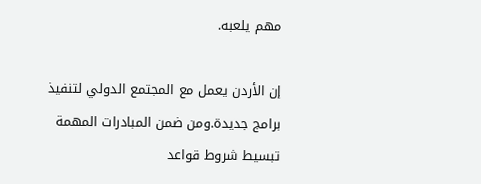مهم يلعبه.

إن الأردن يعمل مع المجتمع الدولي لتنفيذ برامج جديدة.ومن ضمن المبادرات المهمة تبسيط شروط قواعد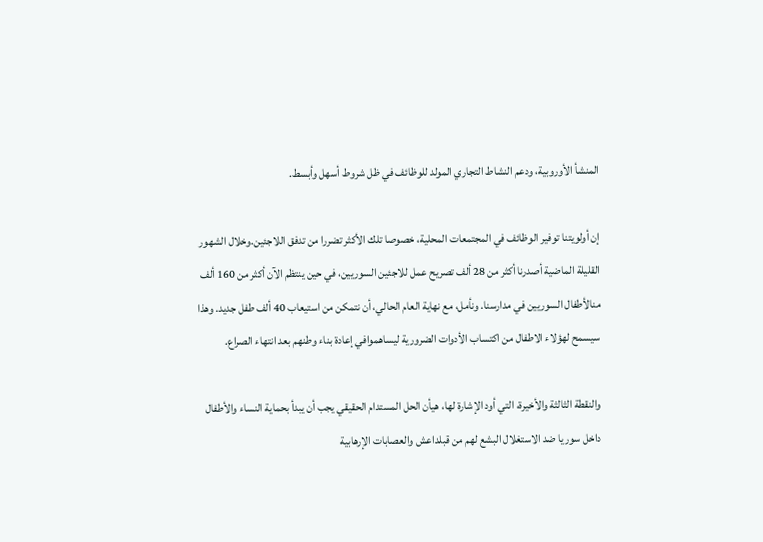المنشأ الأوروبية، ودعم النشاط التجاري المولد للوظائف في ظل شروط أسهل وأبسط.

إن أولويتنا توفير الوظائف في المجتمعات المحلية، خصوصا تلك الأكثر تضررا من تدفق اللاجئين.وخلال الشهور القليلة الماضية أصدرنا أكثر من 28 ألف تصريح عمل للاجئين السوريين، في حين ينتظم الآن أكثر من 160 ألف منالأطفال السوريين في مدارسنا. ونأمل، مع نهاية العام الحالي، أن نتمكن من استيعاب 40 ألف طفل جديد. وهذا سيسمح لهؤلاء الاطفال من اكتساب الأدوات الضرورية ليساهموافي إعادة بناء وطنهم بعد انتهاء الصراع.

والنقطة الثالثة والأخيرة، التي أود الإشارة لها، هيأن الحل المستدام الحقيقي يجب أن يبدأ بحماية النساء والأطفال داخل سوريا ضد الاستغلال البشع لهم من قبلداعش والعصابات الإرهابية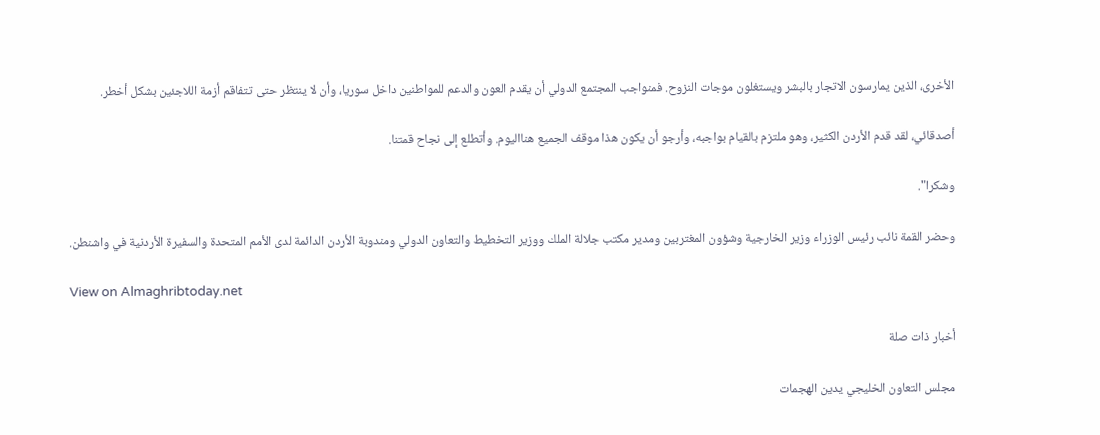الأخرى، الذين يمارسون الاتجار بالبشر ويستغلون موجات النزوح. فمنواجب المجتمع الدولي أن يقدم العون والدعم للمواطنين داخل سوريا، وأن لا ينتظر حتى تتفاقم أزمة اللاجئين بشكل أخطر.

أصدقائي، لقد قدم الأردن الكثير، وهو ملتزم بالقيام بواجبه، وأرجو أن يكون هذا موقف الجميع هنااليوم. وأتطلع إلى نجاح قمتنا.

وشكرا".

وحضر القمة نائب رئيس الوزراء وزير الخارجية وشؤون المغتربين ومدير مكتب جلالة الملك ووزير التخطيط والتعاون الدولي ومندوبة الأردن الدائمة لدى الأمم المتحدة والسفيرة الأردنية في واشنطن.

View on Almaghribtoday.net

أخبار ذات صلة

مجلس التعاون الخليجي يدين الهجمات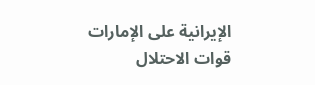الإيرانية على الإمارات
قوات الاحتلال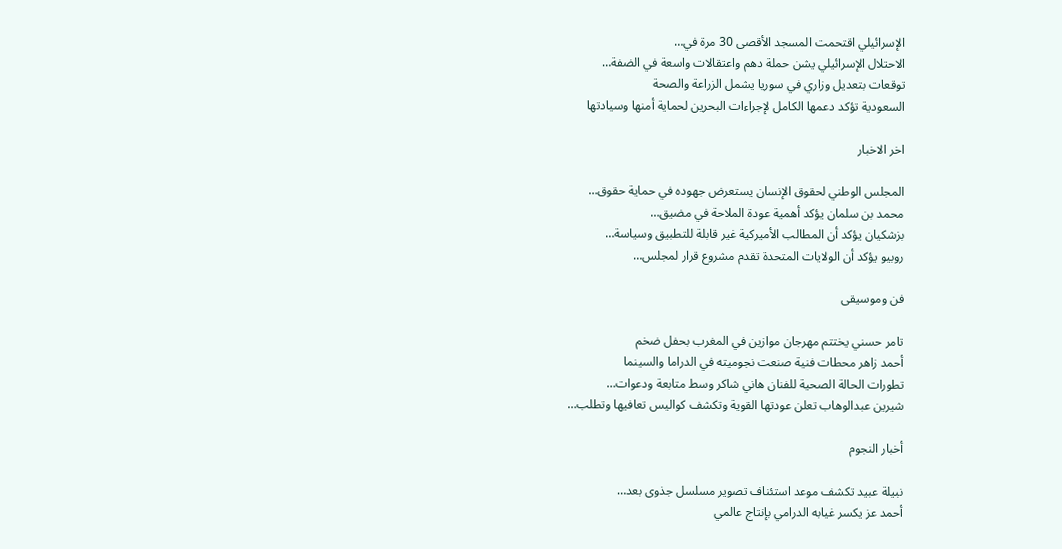الإسرائيلي اقتحمت المسجد الأقصى 30 مرة في…
الاحتلال الإسرائيلي يشن حملة دهم واعتقالات واسعة في الضفة…
توقعات بتعديل وزاري في سوريا يشمل الزراعة والصحة
السعودية تؤكد دعمها الكامل لإجراءات البحرين لحماية أمنها وسيادتها

اخر الاخبار

المجلس الوطني لحقوق الإنسان يستعرض جهوده في حماية حقوق…
محمد بن سلمان يؤكد أهمية عودة الملاحة في مضيق…
بزشكيان يؤكد أن المطالب الأميركية غير قابلة للتطبيق وسياسة…
روبيو يؤكد أن الولايات المتحدة تقدم مشروع قرار لمجلس…

فن وموسيقى

تامر حسني يختتم مهرجان موازين في المغرب بحفل ضخم
أحمد زاهر محطات فنية صنعت نجوميته في الدراما والسينما
تطورات الحالة الصحية للفنان هاني شاكر وسط متابعة ودعوات…
شيرين عبدالوهاب تعلن عودتها القوية وتكشف كواليس تعافيها وتطلب…

أخبار النجوم

نبيلة عبيد تكشف موعد استئناف تصوير مسلسل جذوى بعد…
أحمد عز يكسر غيابه الدرامي بإنتاج عالمي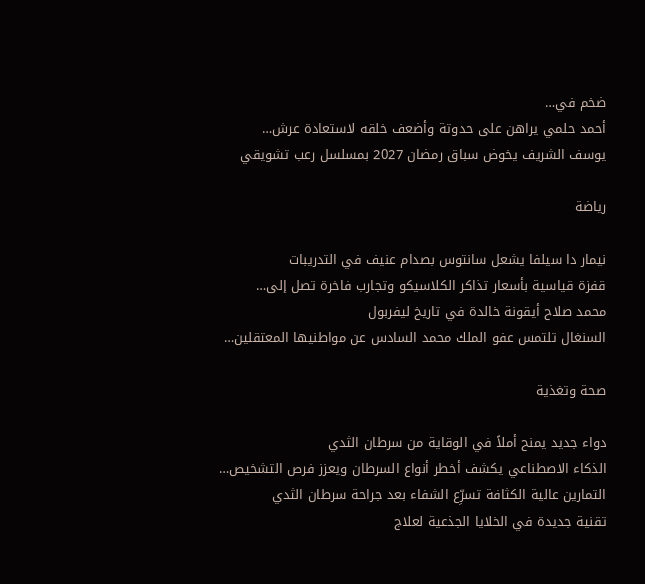ضخم في…
أحمد حلمي يراهن على حدوتة وأضعف خلقه لاستعادة عرش…
يوسف الشريف يخوض سباق رمضان 2027 بمسلسل رعب تشويقي

رياضة

نيمار دا سيلفا يشعل سانتوس بصدام عنيف في التدريبات
قفزة قياسية بأسعار تذاكر الكلاسيكو وتجارب فاخرة تصل إلى…
محمد صلاح أيقونة خالدة في تاريخ ليفربول
السنغال تلتمس عفو الملك محمد السادس عن مواطنيها المعتقلين…

صحة وتغذية

دواء جديد يمنح أملاً في الوقاية من سرطان الثدي
الذكاء الاصطناعي يكشف أخطر أنواع السرطان ويعزز فرص التشخيص…
التمارين عالية الكثافة تسرِّع الشفاء بعد جراحة سرطان الثدي
تقنية جديدة في الخلايا الجذعية لعلاج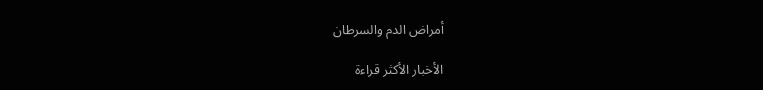أمراض الدم والسرطان

الأخبار الأكثر قراءة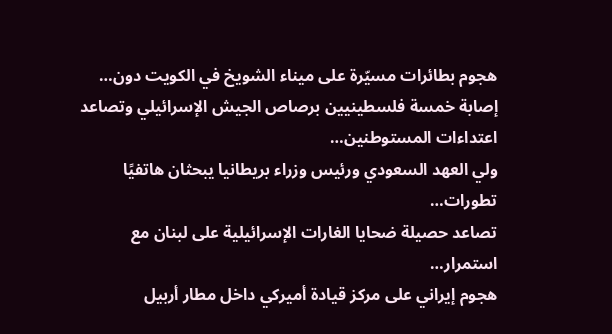هجوم بطائرات مسيّرة على ميناء الشويخ في الكويت دون…
إصابة خمسة فلسطينيين برصاص الجيش الإسرائيلي وتصاعد اعتداءات المستوطنين…
ولي العهد السعودي ورئيس وزراء بريطانيا يبحثان هاتفيًا تطورات…
تصاعد حصيلة ضحايا الغارات الإسرائيلية على لبنان مع استمرار…
هجوم إيراني على مركز قيادة أميركي داخل مطار أربيل